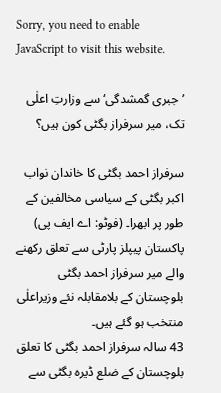Sorry, you need to enable JavaScript to visit this website.

’جبری گمشدگی‘ سے وزارتِ اعلٰی تک، میر سرفراز بگٹی کون ہیں؟

سرفراز احمد بگٹی کا خاندان نواب اکبر بگٹی کے سیاسی مخالفین کے طور پر ابھرا۔ (فوٹو: اے ایف پی)
پاکستان پیپلز پارٹی سے تعلق رکھنے والے میر سرفراز احمد بگٹی بلوچستان کے بلامقابلہ نئے وزیراعلٰی منتخب ہو گئے ہیں۔
43 سالہ سرفراز احمد بگٹی کا تعلق بلوچستان کے ضلع ڈیرہ بگٹی سے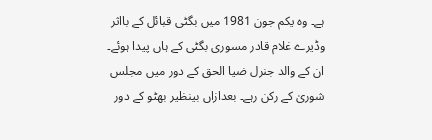ہے۔ وہ یکم جون 1981 میں بگٹی قبائل کے بااثر وڈیرے غلام قادر مسوری بگٹی کے ہاں پیدا ہوئے۔
ان کے والد جنرل ضیا الحق کے دور میں مجلس شوریٰ کے رکن رہے۔ بعدازاں بینظیر بھٹو کے دور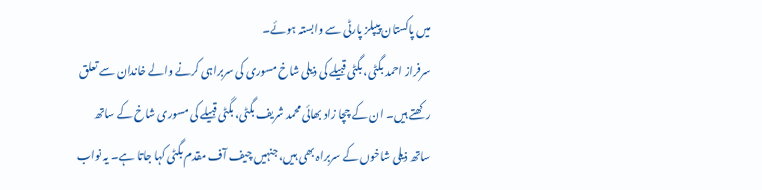میں پاکستان پیپلز پارٹی سے وابستہ ہوئے۔
سرفراز احمد بگٹی، بگٹی قبیلے کی ذیلی شاخ مسوری کی سربراہی کرنے والے خاندان سے تعلق رکھتے ہیں۔ ان کے چچا زاد بھائی محمد شریف بگٹی، بگٹی قبیلے کی مسوری شاخ کے ساتھ ساتھ ذیلی شاخوں کے سربراہ بھی ہیں، جنہیں چیف آف مقدم بگٹی کہا جاتا ہے۔ یہ نواب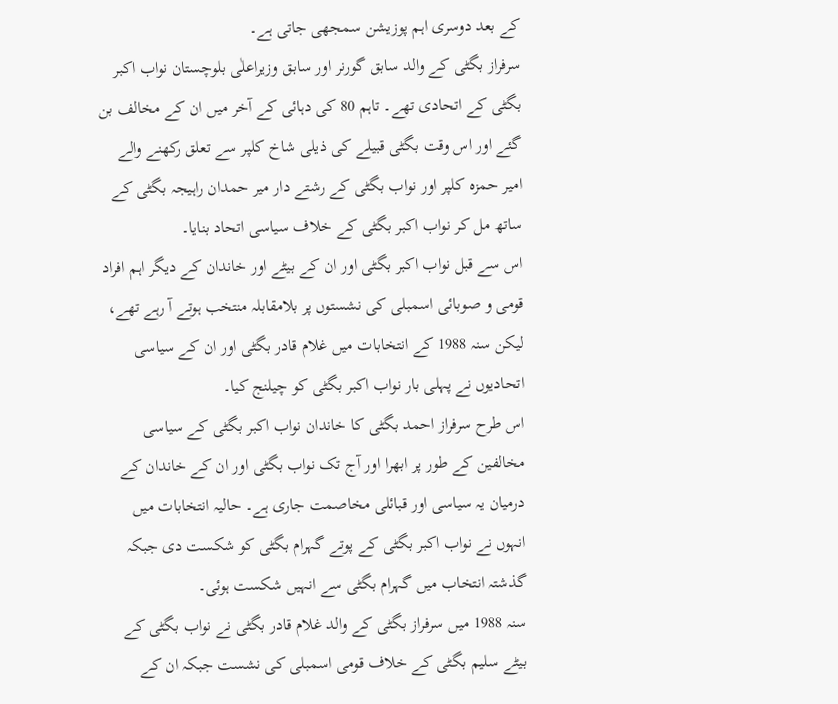کے بعد دوسری اہم پوزیشن سمجھی جاتی ہے۔
سرفراز بگٹی کے والد سابق گورنر اور سابق وزیراعلٰی بلوچستان نواب اکبر بگٹی کے اتحادی تھے۔ تاہم 80 کی دہائی کے آخر میں ان کے مخالف بن گئے اور اس وقت بگٹی قبیلے کی ذیلی شاخ کلپر سے تعلق رکھنے والے امیر حمزہ کلپر اور نواب بگٹی کے رشتے دار میر حمدان راہیجہ بگٹی کے ساتھ مل کر نواب اکبر بگٹی کے خلاف سیاسی اتحاد بنایا۔
اس سے قبل نواب اکبر بگٹی اور ان کے بیٹے اور خاندان کے دیگر اہم افراد قومی و صوبائی اسمبلی کی نشستوں پر بلامقابلہ منتخب ہوتے آ رہے تھے، لیکن سنہ 1988 کے انتخابات میں غلام قادر بگٹی اور ان کے سیاسی اتحادیوں نے پہلی بار نواب اکبر بگٹی کو چیلنج کیا۔
اس طرح سرفراز احمد بگٹی کا خاندان نواب اکبر بگٹی کے سیاسی مخالفین کے طور پر ابھرا اور آج تک نواب بگٹی اور ان کے خاندان کے درمیان یہ سیاسی اور قبائلی مخاصمت جاری ہے۔ حالیہ انتخابات میں انہوں نے نواب اکبر بگٹی کے پوتے گہرام بگٹی کو شکست دی جبکہ گذشتہ انتخاب میں گہرام بگٹی سے انہیں شکست ہوئی۔
سنہ 1988 میں سرفراز بگٹی کے والد غلام قادر بگٹی نے نواب بگٹی کے بیٹے سلیم بگٹی کے خلاف قومی اسمبلی کی نشست جبکہ ان کے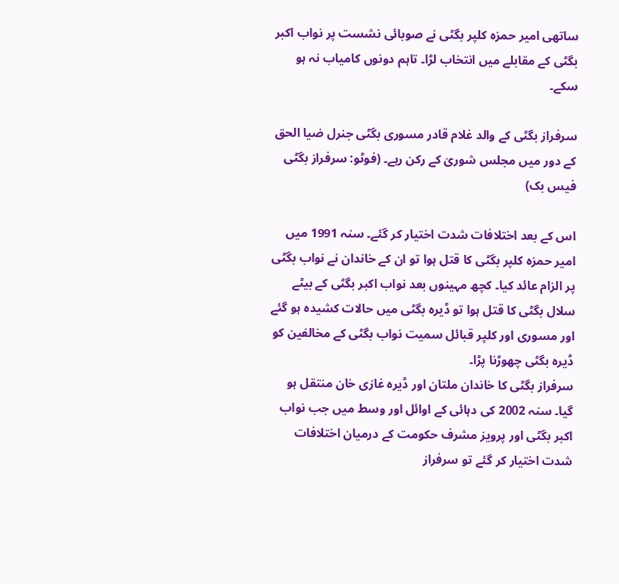ساتھی امیر حمزہ کلپر بگٹی نے صوبائی نشست پر نواب اکبر بگٹی کے مقابلے میں انتخاب لڑا۔ تاہم دونوں کامیاب نہ ہو سکے۔

سرفراز بگٹی کے والد غلام قادر مسوری بگٹی جنرل ضیا الحق کے دور میں مجلس شوریٰ کے رکن رہے۔ (فوٹو: سرفراز بگٹی فیس بک)

اس کے بعد اختلافات شدت اختیار کر گئے۔ سنہ 1991 میں امیر حمزہ کلپر بگٹی کا قتل ہوا تو ان کے خاندان نے نواب بگٹی پر الزام عائد کیا۔ کچھ مہینوں بعد نواب اکبر بگٹی کے بیٹے سلال بگٹی کا قتل ہوا تو ڈیرہ بگٹی میں حالات کشیدہ ہو گئے اور مسوری اور کلپر قبائل سمیت نواب بگٹی کے مخالفین کو ڈیرہ بگٹی چھوڑنا پڑا۔
سرفراز بگٹی کا خاندان ملتان اور ڈیرہ غازی خان منتقل ہو گیا۔ سنہ 2002 کی دہائی کے اوائل اور وسط میں جب نواب اکبر بگٹی اور پرویز مشرف حکومت کے درمیان اختلافات شدت اختیار کر گئے تو سرفراز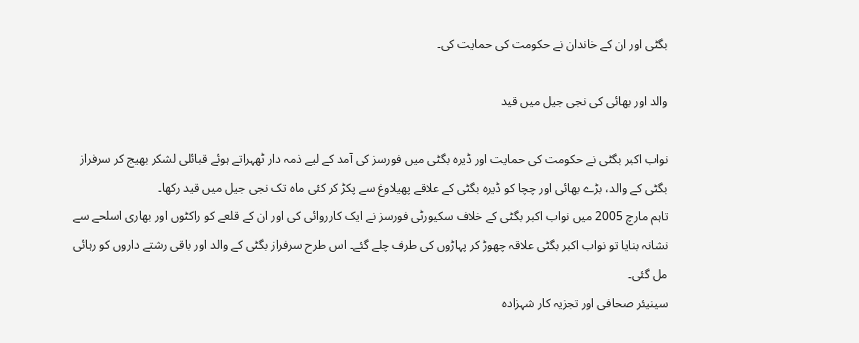بگٹی اور ان کے خاندان نے حکومت کی حمایت کی۔

والد اور بھائی کی نجی جیل میں قید

نواب اکبر بگٹی نے حکومت کی حمایت اور ڈیرہ بگٹی میں فورسز کی آمد کے لیے ذمہ دار ٹھہراتے ہوئے قبائلی لشکر بھیج کر سرفراز بگٹی کے والد، بڑے بھائی اور چچا کو ڈیرہ بگٹی کے علاقے پھیلاوغ سے پکڑ کر کئی ماہ تک نجی جیل میں قید رکھا۔
تاہم مارچ 2005 میں نواب اکبر بگٹی کے خلاف سکیورٹی فورسز نے ایک کارروائی کی اور ان کے قلعے کو راکٹوں اور بھاری اسلحے سے نشانہ بنایا تو نواب اکبر بگٹی علاقہ چھوڑ کر پہاڑوں کی طرف چلے گئے۔ اس طرح سرفراز بگٹی کے والد اور باقی رشتے داروں کو رہائی مل گئی۔
سینیئر صحافی اور تجزیہ کار شہزادہ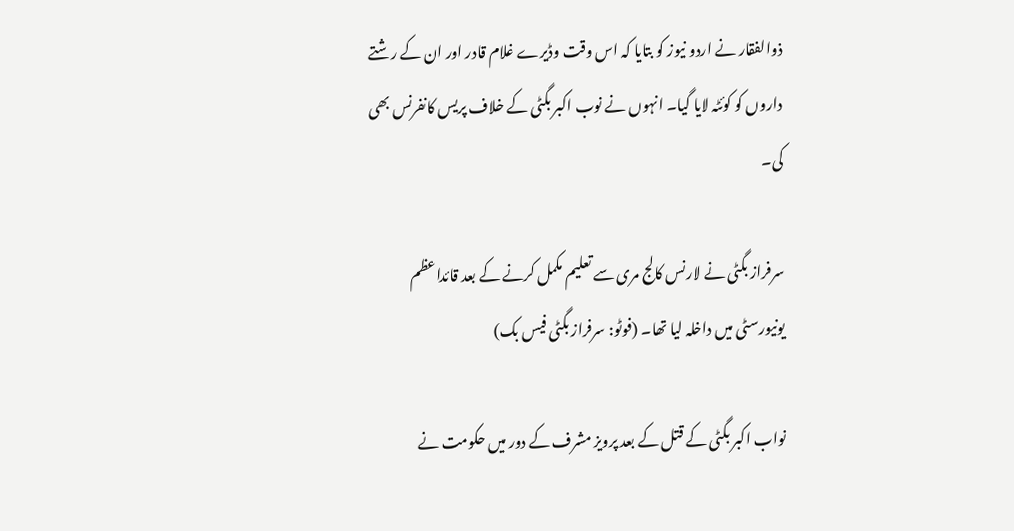ذوالفقار نے اردو نیوز کو بتایا کہ اس وقت وڈیرے غلام قادر اور ان کے رشتے داروں کو کوئٹہ لایا گیا۔ انہوں نے نوب اکبر بگٹی کے خلاف پریس کانفرنس بھی کی۔

سرفراز بگٹی نے لارنس کالج مری سے تعلیم مکمل کرنے کے بعد قائداعظم یونیورسٹی میں داخلہ لیا تھا۔ (فوٹو: سرفراز بگٹی فیس بک)

نواب اکبر بگٹی کے قتل کے بعد پرویز مشرف کے دور میں حکومت نے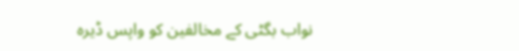نواب بگٹی کے مخالفین کو واپس ڈیرہ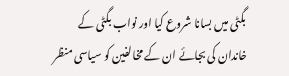بگٹی میں بسانا شروع کیا اور نواب بگٹی کے خاندان کی بجائے ان کے مخالفین کو سیاسی منظر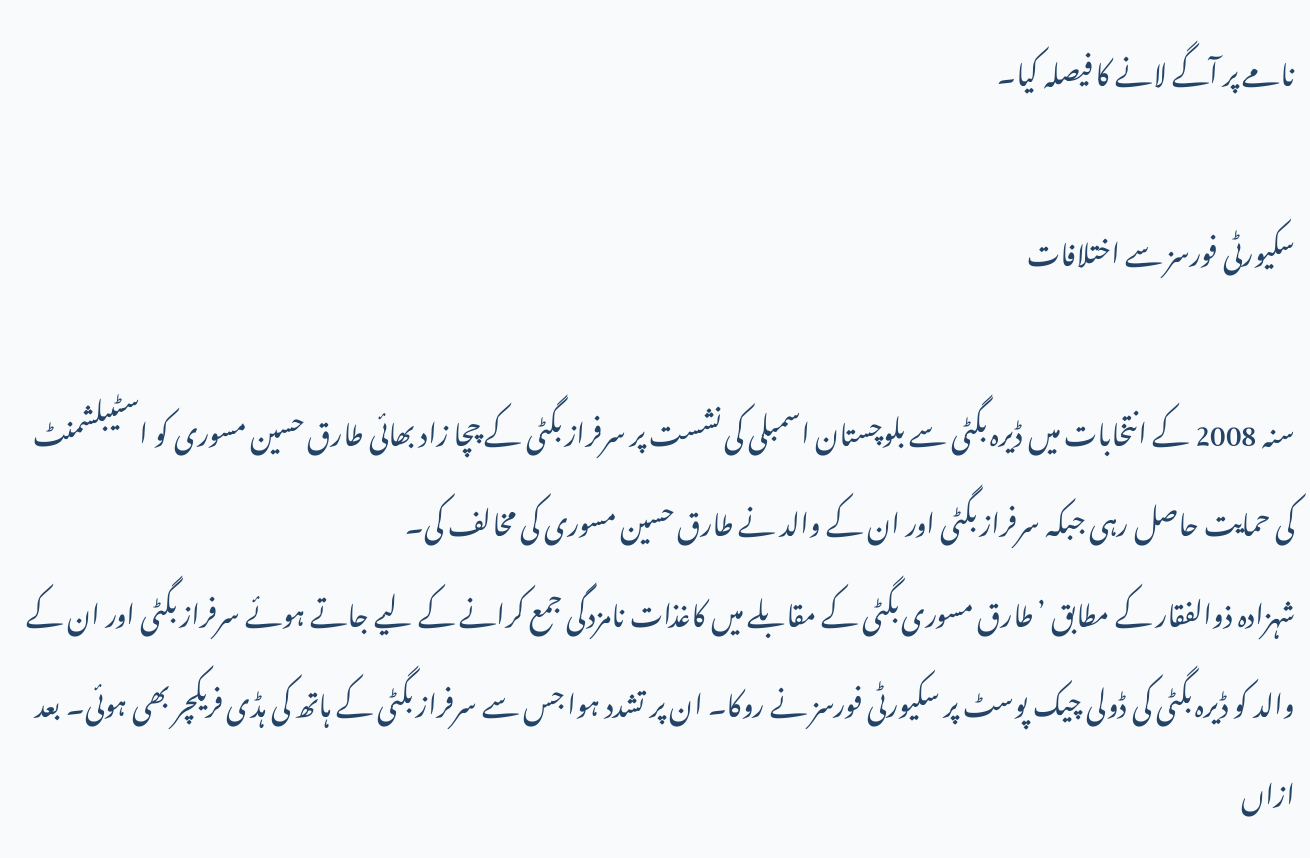نامے پر آگے لانے کا فیصلہ کیا۔

سکیورٹی فورسز سے اختلافات

سنہ 2008 کے انتخابات میں ڈیرہ بگٹی سے بلوچستان اسمبلی کی نشست پر سرفراز بگٹی کے چچا زاد بھائی طارق حسین مسوری کو اسٹیبلشمنٹ کی حمایت حاصل رہی جبکہ سرفراز بگٹی اور ان کے والد نے طارق حسین مسوری کی مخالف کی۔
شہزادہ ذوالفقار کے مطابق ’طارق مسوری بگٹی کے مقابلے میں کاغذات نامزدگی جمع کرانے کے لیے جاتے ہوئے سرفراز بگٹی اور ان کے والد کو ڈیرہ بگٹی کی ڈولی چیک پوسٹ پر سکیورٹی فورسز نے روکا۔ ان پر تشدد ہوا جس سے سرفراز بگٹی کے ہاتھ کی ہڈی فریکچر بھی ہوئی۔ بعد ازاں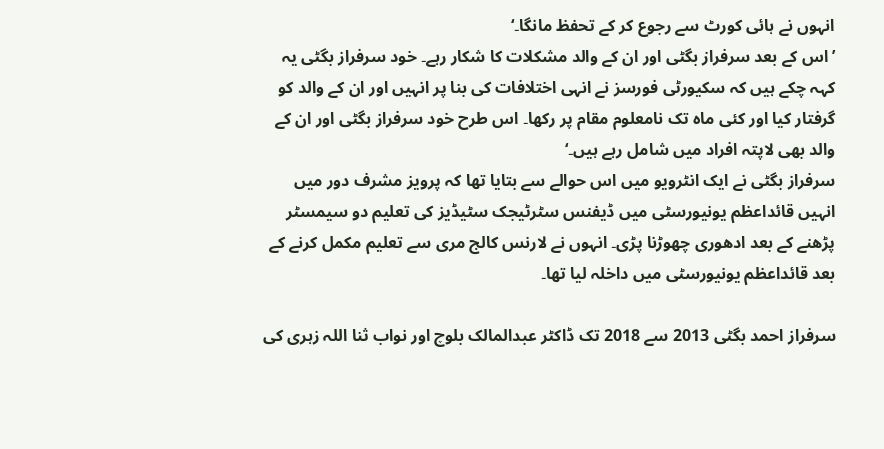انہوں نے ہائی کورٹ سے رجوع کر کے تحفظ مانگا۔‘
’اس کے بعد سرفراز بگٹی اور ان کے والد مشکلات کا شکار رہے۔ خود سرفراز بگٹی یہ کہہ چکے ہیں کہ سکیورٹی فورسز نے انہی اختلافات کی بنا پر انہیں اور ان کے والد کو گرفتار کیا اور کئی ماہ تک نامعلوم مقام پر رکھا۔ اس طرح خود سرفراز بگٹی اور ان کے والد بھی لاپتہ افراد میں شامل رہے ہیں۔‘
سرفراز بگٹی نے ایک انٹرویو میں اس حوالے سے بتایا تھا کہ پرویز مشرف دور میں انہیں قائداعظم یونیورسٹی میں ڈیفنس سٹرٹیجک سٹیڈیز کی تعلیم دو سیمسٹر پڑھنے کے بعد ادھوری چھوڑنا پڑی۔ انہوں نے لارنس کالج مری سے تعلیم مکمل کرنے کے بعد قائداعظم یونیورسٹی میں داخلہ لیا تھا۔

سرفراز احمد بگٹی 2013 سے 2018 تک ڈاکٹر عبدالمالک بلوچ اور نواب ثنا اللہ زہری کی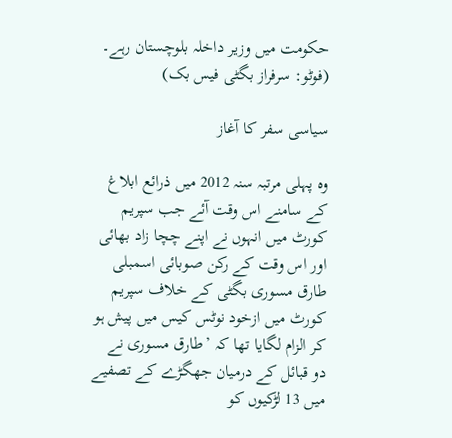حکومت میں وزیر داخلہ بلوچستان رہے۔ (فوٹو: سرفراز بگٹی فیس بک)

سیاسی سفر کا آغاز

وہ پہلی مرتبہ سنہ 2012 میں ذرائع ابلاغ کے سامنے اس وقت آئے جب سپریم کورٹ میں انہوں نے اپنے چچا زاد بھائی اور اس وقت کے رکن صوبائی اسمبلی طارق مسوری بگٹی کے خلاف سپریم کورٹ میں ازخود نوٹس کیس میں پیش ہو کر الزام لگایا تھا کہ ’طارق مسوری نے دو قبائل کے درمیان جھگڑے کے تصفیے میں 13 لڑکیوں کو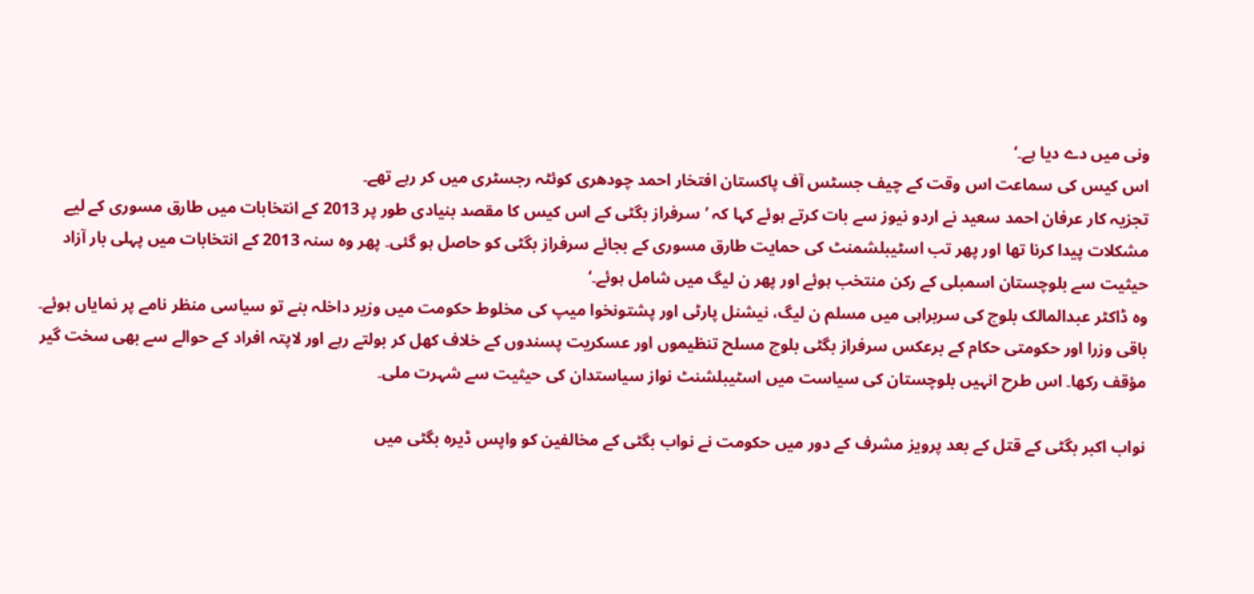ونی میں دے دیا ہے۔‘
اس کیس کی سماعت اس وقت کے چیف جسٹس آف پاکستان افتخار احمد چودھری کوئٹہ رجسٹری میں کر رہے تھے۔
تجزیہ کار عرفان احمد سعید نے اردو نیوز سے بات کرتے ہوئے کہا کہ ’سرفراز بگٹی کے اس کیس کا مقصد بنیادی طور پر 2013 کے انتخابات میں طارق مسوری کے لیے مشکلات پیدا کرنا تھا اور پھر تب اسٹیبلشمنٹ کی حمایت طارق مسوری کے بجائے سرفراز بگٹی کو حاصل ہو گئی۔ پھر وہ سنہ 2013 کے انتخابات میں پہلی بار آزاد حیثیت سے بلوچستان اسمبلی کے رکن منتخب ہوئے اور پھر ن لیگ میں شامل ہوئے۔‘
وہ ڈاکٹر عبدالمالک بلوچ کی سربراہی میں مسلم ن لیگ، نیشنل پارٹی اور پشتونخوا میپ کی مخلوط حکومت میں وزیر داخلہ بنے تو سیاسی منظر نامے پر نمایاں ہوئے۔
باقی وزرا اور حکومتی حکام کے برعکس سرفراز بگٹی بلوچ مسلح تنظیموں اور عسکریت پسندوں کے خلاف کھل کر بولتے رہے اور لاپتہ افراد کے حوالے سے بھی سخت گیر مؤقف رکھا۔ اس طرح انہیں بلوچستان کی سیاست میں اسٹیبلشنٹ نواز سیاستدان کی حیثیت سے شہرت ملی۔

نواب اکبر بگٹی کے قتل کے بعد پرویز مشرف کے دور میں حکومت نے نواب بگٹی کے مخالفین کو واپس ڈیرہ بگٹی میں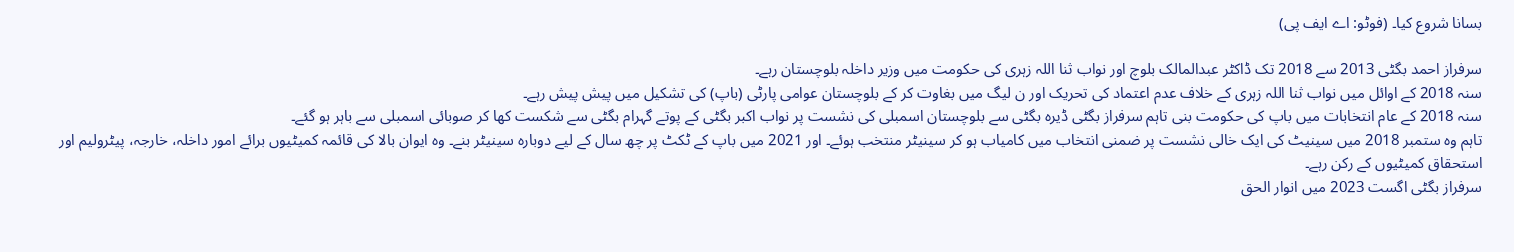بسانا شروع کیا۔ (فوٹو: اے ایف پی)

سرفراز احمد بگٹی 2013 سے 2018 تک ڈاکٹر عبدالمالک بلوچ اور نواب ثنا اللہ زہری کی حکومت میں وزیر داخلہ بلوچستان رہے۔
سنہ 2018 کے اوائل میں نواب ثنا اللہ زہری کے خلاف عدم اعتماد کی تحریک اور ن لیگ میں بغاوت کر کے بلوچستان عوامی پارٹی (باپ) کی تشکیل میں پیش پیش رہے۔
سنہ 2018 کے عام انتخابات میں باپ کی حکومت بنی تاہم سرفراز بگٹی ڈیرہ بگٹی سے بلوچستان اسمبلی کی نشست پر نواب اکبر بگٹی کے پوتے گہرام بگٹی سے شکست کھا کر صوبائی اسمبلی سے باہر ہو گئے۔
تاہم وہ ستمبر 2018 میں سینیٹ کی ایک خالی نشست پر ضمنی انتخاب میں کامیاب ہو کر سینیٹر منتخب ہوئے۔ اور 2021 میں باپ کے ٹکٹ پر چھ سال کے لیے دوبارہ سینیٹر بنے۔ وہ ایوان بالا کی قائمہ کمیٹیوں برائے امور داخلہ، خارجہ، پیٹرولیم اور استحقاق کمیٹیوں کے رکن رہے۔
سرفراز بگٹی اگست 2023 میں انوار الحق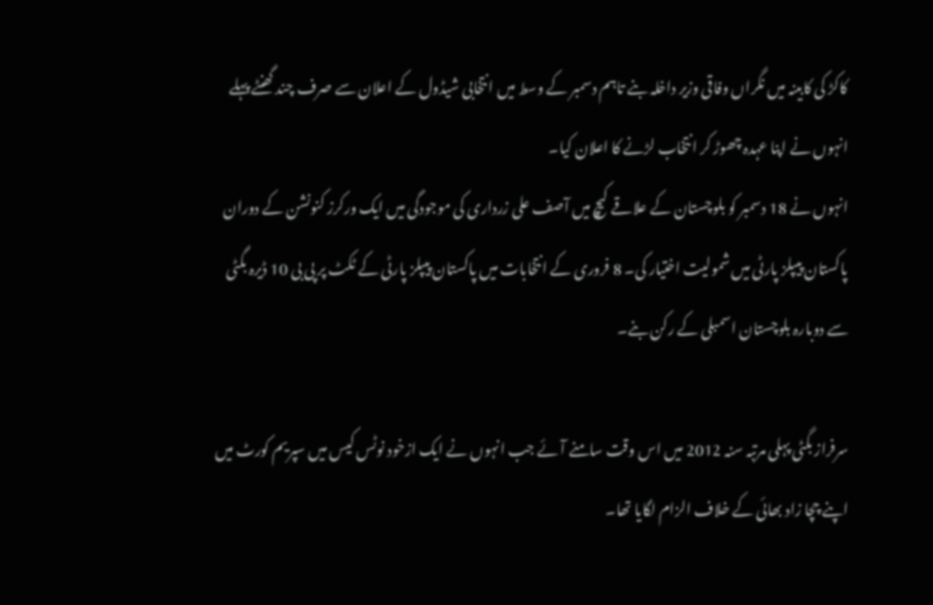کاکڑ کی کابینہ میں نگراں وفاقی وزیر داخلہ بنے تاہم دسمبر کے وسط میں انتخابی شیڈول کے اعلان سے صرف چند گھنٹے پہلے انہوں نے اپنا عہدہ چھوڑ کر انتخاب لڑنے کا اعلان کیا۔
انہوں نے 18 دسمبر کو بلوچستان کے علاقے کیچ میں آصف علی زرداری کی موجودگی میں ایک ورکرز کنونشن کے دوران پاکستان پیپلز پارٹی میں شمولیت اختیار کی۔ 8 فروری کے انتخابات میں پاکستان پیپلز پارٹی کے ٹکٹ پر پی بی 10 ڈیرہ بگٹی سے دوبارہ بلوچستان اسمبلی کے رکن بنے۔

سرفراز بگٹی پہلی مرتبہ سنہ 2012 میں اس وقت سامنے آئے جب انہوں نے ایک ازخود نوٹس کیس میں سپریم کورٹ میں اپنے چچا زاد بھائی کے خلاف الزام لگایا تھا۔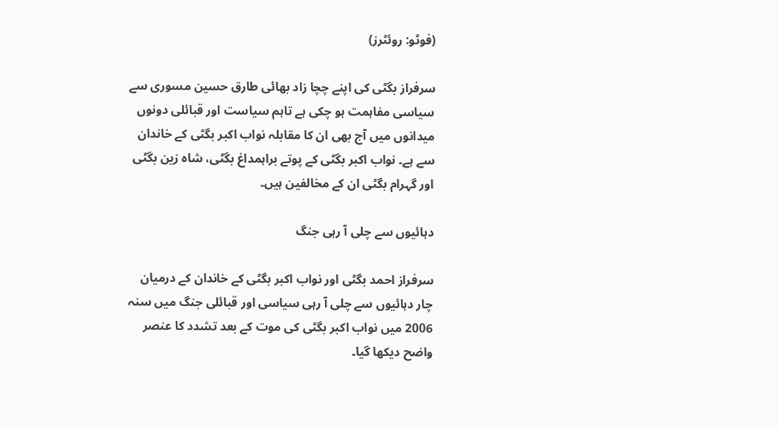(فوٹو: روئٹرز)

سرفراز بگٹی کی اپنے چچا زاد بھائی طارق حسین مسوری سے سیاسی مفاہمت ہو چکی ہے تاہم سیاست اور قبائلی دونوں میدانوں میں آج بھی ان کا مقابلہ نواب اکبر بگٹی کے خاندان سے ہے۔ نواب اکبر بگٹی کے پوتے براہمداغ بگٹی، شاہ زین بگٹی اور گہرام بگٹی ان کے مخالفین ہیں۔

دہائیوں سے چلی آ رہی جنگ

سرفراز احمد بگٹی اور نواب اکبر بگٹی کے خاندان کے درمیان چار دہائیوں سے چلی آ رہی سیاسی اور قبائلی جنگ میں سنہ 2006 میں نواب اکبر بگٹی کی موت کے بعد تشدد کا عنصر واضح دیکھا گیا۔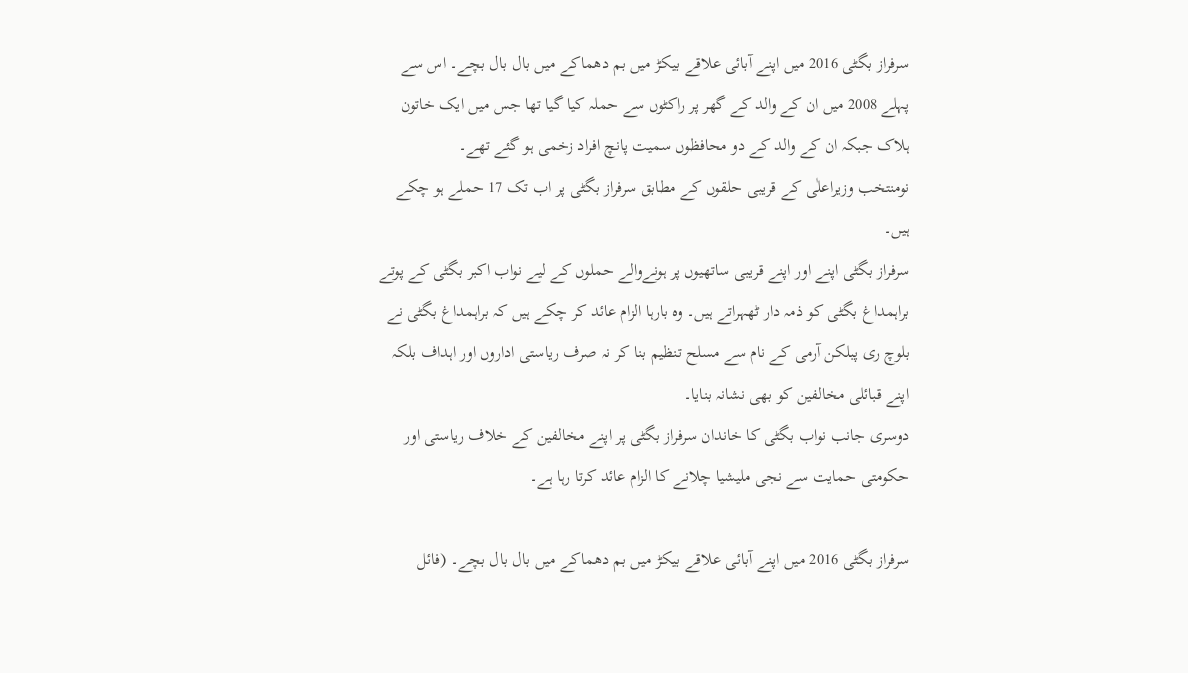سرفراز بگٹی 2016 میں اپنے آبائی علاقے بیکڑ میں بم دھماکے میں بال بال بچے۔ اس سے پہلے 2008 میں ان کے والد کے گھر پر راکٹوں سے حملہ کیا گیا تھا جس میں ایک خاتون ہلاک جبکہ ان کے والد کے دو محافظوں سمیت پانچ افراد زخمی ہو گئے تھے۔
نومنتخب وزیراعلٰی کے قریبی حلقوں کے مطابق سرفراز بگٹی پر اب تک 17 حملے ہو چکے ہیں۔
سرفراز بگٹی اپنے اور اپنے قریبی ساتھیوں پر ہونےوالے حملوں کے لیے نواب اکبر بگٹی کے پوتے براہمداغ بگٹی کو ذمہ دار ٹھہراتے ہیں۔ وہ بارہا الزام عائد کر چکے ہیں کہ براہمداغ بگٹی نے بلوچ ری پبلکن آرمی کے نام سے مسلح تنظیم بنا کر نہ صرف ریاستی اداروں اور اہداف بلکہ اپنے قبائلی مخالفین کو بھی نشانہ بنایا۔
دوسری جانب نواب بگٹی کا خاندان سرفراز بگٹی پر اپنے مخالفین کے خلاف ریاستی اور حکومتی حمایت سے نجی ملیشیا چلانے کا الزام عائد کرتا رہا ہے۔

سرفراز بگٹی 2016 میں اپنے آبائی علاقے بیکڑ میں بم دھماکے میں بال بال بچے۔ (فائل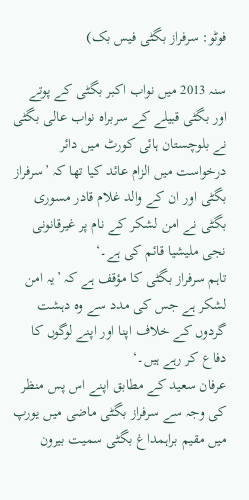فوٹو: سرفراز بگٹی فیس بک)

سنہ 2013 میں نواب اکبر بگٹی کے پوتے اور بگٹی قبیلے کے سربراہ نواب عالی بگٹی نے بلوچستان ہائی کورٹ میں دائر درخواست میں الزام عائد کیا تھا کہ ’سرفراز بگٹی اور ان کے والد غلام قادر مسوری بگٹی نے امن لشکر کے نام پر غیرقانونی نجی ملیشیا قائم کی ہے۔‘
تاہم سرفراز بگٹی کا مؤقف ہے کہ ’یہ امن لشکر ہے جس کی مدد سے وہ دہشت گردوں کے خلاف اپنا اور اپنے لوگوں کا دفاع کر رہے ہیں۔‘
عرفان سعید کے مطابق اپنے اس پس منظر کی وجہ سے سرفراز بگٹی ماضی میں یورپ میں مقیم براہمداغ بگٹی سمیت بیرون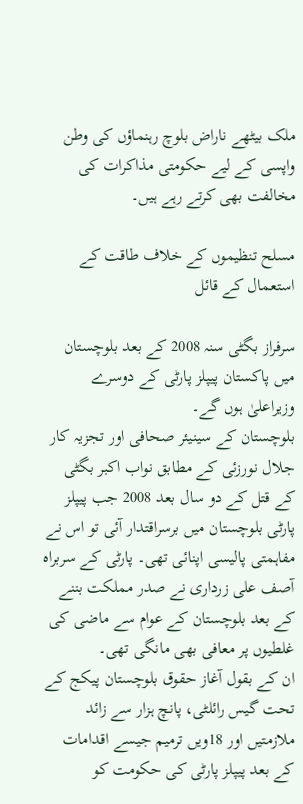ملک بیٹھے ناراض بلوچ رہنماؤں کی وطن واپسی کے لیے حکومتی مذاکرات کی مخالفت بھی کرتے رہے ہیں۔

مسلح تنظیموں کے خلاف طاقت کے استعمال کے قائل

سرفراز بگٹی سنہ 2008 کے بعد بلوچستان میں پاکستان پیپلز پارٹی کے دوسرے وزیراعلیٰ ہوں گے۔
بلوچستان کے سینیئر صحافی اور تجزیہ کار جلال نورزئی کے مطابق نواب اکبر بگٹی کے قتل کے دو سال بعد 2008 جب پیپلز پارٹی بلوچستان میں برسراقتدار آئی تو اس نے مفاہمتی پالیسی اپنائی تھی۔ پارٹی کے سربراہ آصف علی زرداری نے صدر مملکت بننے کے بعد بلوچستان کے عوام سے ماضی کی غلطیوں پر معافی بھی مانگی تھی۔
ان کے بقول آغاز حقوق بلوچستان پیکج کے تحت گیس رائلٹی، پانچ ہزار سے زائد ملازمتیں اور 18ویں ترمیم جیسے اقدامات کے بعد پیپلز پارٹی کی حکومت کو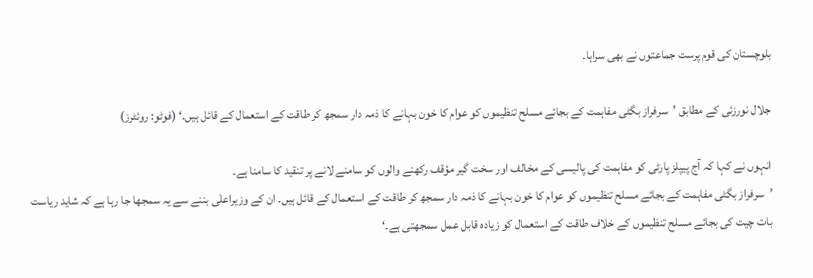بلوچستان کی قوم پرست جماعتوں نے بھی سراہا۔

جلال نورزئی کے مطابق ’سرفراز بگٹی مفاہمت کے بجائے مسلح تنظیموں کو عوام کا خون بہانے کا ذمہ دار سمجھ کر طاقت کے استعمال کے قائل ہیں۔‘ (فوٹو: روئٹرز)

انہوں نے کہا کہ آج پیپلز پارٹی کو مفاہمت کی پالیسی کے مخالف اور سخت گیر مؤقف رکھنے والوں کو سامنے لانے پر تنقید کا سامنا ہے۔
’سرفراز بگٹی مفاہمت کے بجائے مسلح تنظیموں کو عوام کا خون بہانے کا ذمہ دار سمجھ کر طاقت کے استعمال کے قائل ہیں۔ ان کے وزیراعلٰی بننے سے یہ سمجھا جا رہا ہے کہ شاید ریاست بات چیت کی بجائے مسلح تنظیموں کے خلاف طاقت کے استعمال کو زیادہ قابل عمل سمجھتی ہے۔‘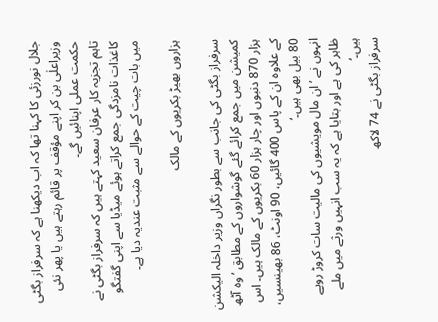جلال نورزئی کا کہنا تھا کہ اب دیکھنا ہے کہ سرفراز بگٹی وزیراعلٰی بن کر اپنے مؤقف پر قائم رہتے ہیں یا پھر نئی حکمت عملی اپنائیں گے۔
تاہم تجزیہ کار عرفان سعید کہتے ہیں کہ سرفراز بگٹی نے کاغذات نامزدگی جمع کراتے ہوئے میڈیا سے اپنی گفتگو میں بات چیت کے حوالے سے مثبت عندیہ دیا ہے۔

ہزاروں بھیڑ بکریوں کے مالک

سرفراز بگٹی کی جانب سے بطور نگراں وزیر داخلہ الیکشن کمیشن میں جمع کرائے گئے گوشواروں کے مطابق ’وہ آٹھ ہزار 870 دنبوں اور چار ہزار 60 بکریوں کے مالک ہیں۔ اس کے علاوہ ان کے پاس 400 گائیں، 90 اونٹ، 86 بھینسیں، 80 بیل بھی ہیں۔‘
انہوں نے ’ان مال مویشیوں کی مالیت سات کروڑ روپے ظاہر کی ہے اور بتایا ہے کہ یہ سب انہیں ورثے میں ملے ہیں۔‘
سرفراز بگٹی نے 74 لاکھ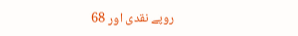روپے نقدی اور 68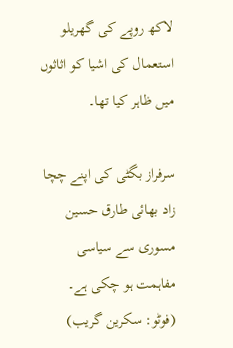لاکھ روپے کی گھریلو استعمال کی اشیا کو اثاثوں میں ظاہر کیا تھا۔

سرفراز بگٹی کی اپنے چچا زاد بھائی طارق حسین مسوری سے سیاسی مفاہمت ہو چکی ہے۔ (فوٹو: سکرین گریب)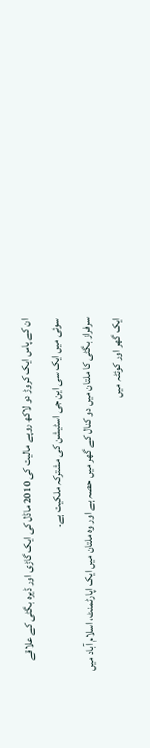ان کے پاس ایک کروڑ دو لاکھ روپے مالیت کی 2010 ماڈل کی ایک گاڑی اور ڈیرہ بگٹی کے علاقے سوئی میں ایک سی این جی اسٹیشن کی مشترکہ ملکیت ہے۔
سرفراز بگٹی کا ملتان میں دو کنال کے گھر میں حصہ ہے اور وہ ملتان میں ایک اپارٹمنٹ، اسلام آباد میں ایک گھر اور کوئٹہ میں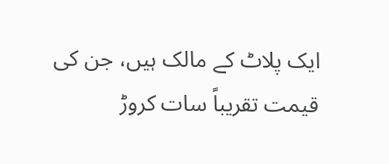ایک پلاٹ کے مالک ہیں، جن کی قیمت تقریباً سات کروڑ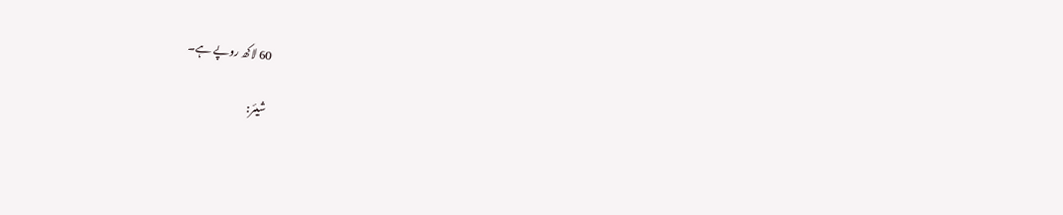60 لاکھ روپے ہے۔

شیئر: